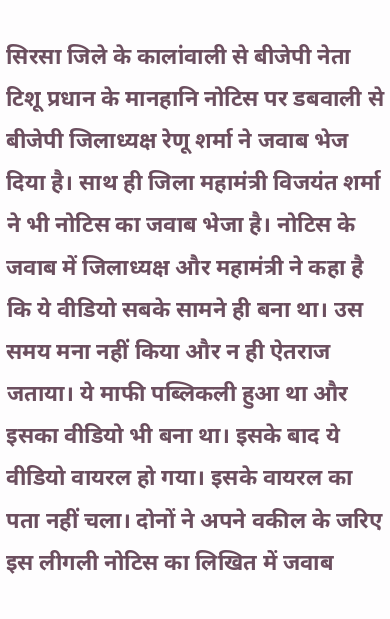सिरसा जिले के कालांवाली से बीजेपी नेता टिशू प्रधान के मानहानि नोटिस पर डबवाली से बीजेपी जिलाध्यक्ष रेणू शर्मा ने जवाब भेज दिया है। साथ ही जिला महामंत्री विजयंत शर्मा ने भी नोटिस का जवाब भेजा है। नोटिस के जवाब में जिलाध्यक्ष और महामंत्री ने कहा है कि ये वीडियो सबके सामने ही बना था। उस समय मना नहीं किया और न ही ऐतराज जताया। ये माफी पब्लिकली हुआ था और इसका वीडियो भी बना था। इसके बाद ये वीडियो वायरल हो गया। इसके वायरल का पता नहीं चला। दोनों ने अपने वकील के जरिए इस लीगली नोटिस का लिखित में जवाब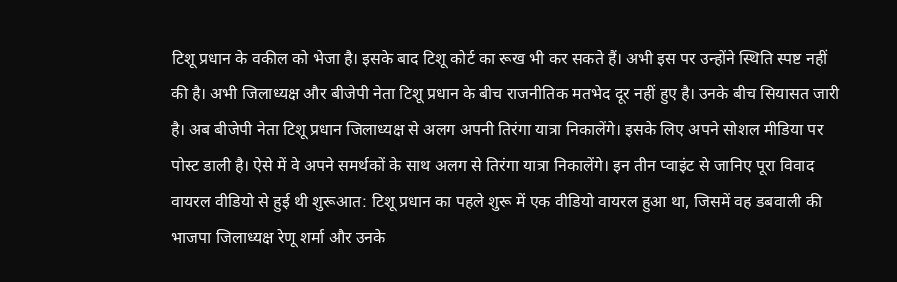टिशू प्रधान के वकील को भेजा है। इसके बाद टिशू कोर्ट का रूख भी कर सकते हैं। अभी इस पर उन्होंने स्थिति स्पष्ट नहीं की है। अभी जिलाध्यक्ष और बीजेपी नेता टिशू प्रधान के बीच राजनीतिक मतभेद दूर नहीं हुए है। उनके बीच सियासत जारी है। अब बीजेपी नेता टिशू प्रधान जिलाध्यक्ष से अलग अपनी तिरंगा यात्रा निकालेंगे। इसके लिए अपने सोशल मीडिया पर पोस्ट डाली है। ऐसे में वे अपने समर्थकों के साथ अलग से तिरंगा यात्रा निकालेंगे। इन तीन प्वाइंट से जानिए पूरा विवाद वायरल वीडियो से हुई थी शुरूआत: टिशू प्रधान का पहले शुरू में एक वीडियो वायरल हुआ था, जिसमें वह डबवाली की भाजपा जिलाध्यक्ष रेणू शर्मा और उनके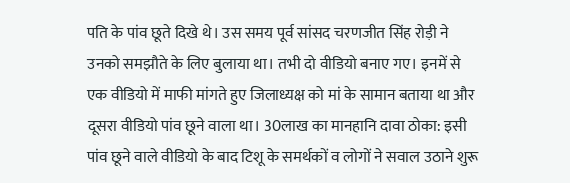पति के पांव छूते दिखे थे। उस समय पूर्व सांसद चरणजीत सिंह रोड़ी ने उनको समझौते के लिए बुलाया था। तभी दो वीडियो बनाए गए। इनमें से एक वीडियो में माफी मांगते हुए जिलाध्यक्ष को मां के सामान बताया था और दूसरा वीडियो पांव छूने वाला था। 30लाख का मानहानि दावा ठोका: इसी पांव छूने वाले वीडियो के बाद टिशू के समर्थकों व लोगों ने सवाल उठाने शुरू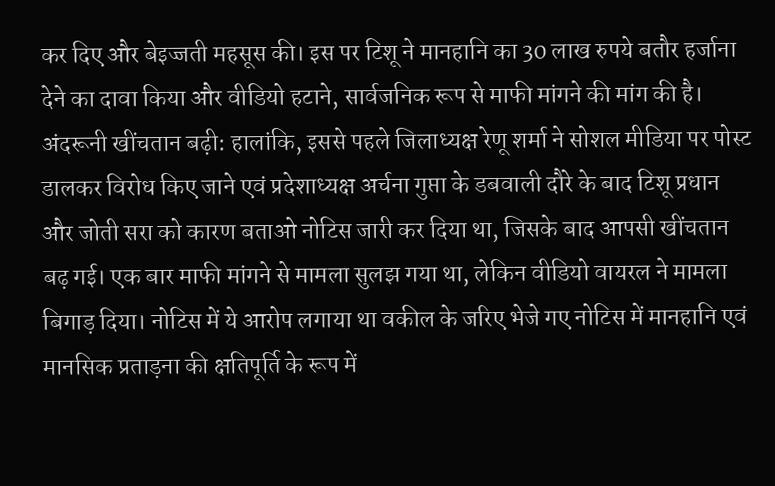कर दिए और बेइज्जती महसूस की। इस पर टिशू ने मानहानि का 30 लाख रुपये बतौर हर्जाना देने का दावा किया और वीडियो हटाने, सार्वजनिक रूप से माफी मांगने की मांग की है। अंदरूनी खींचतान बढ़ी: हालांकि, इससे पहले जिलाध्यक्ष रेणू शर्मा ने सोशल मीडिया पर पोस्ट डालकर विरोध किए जाने एवं प्रदेशाध्यक्ष अर्चना गुप्ता के डबवाली दौरे के बाद टिशू प्रधान और जोती सरा को कारण बताओ नोटिस जारी कर दिया था, जिसके बाद आपसी खींचतान बढ़ गई। एक बार माफी मांगने से मामला सुलझ गया था, लेकिन वीडियो वायरल ने मामला बिगाड़ दिया। नोटिस में ये आरोप लगाया था वकील के जरिए भेजे गए नोटिस में मानहानि एवं मानसिक प्रताड़ना की क्षतिपूर्ति के रूप में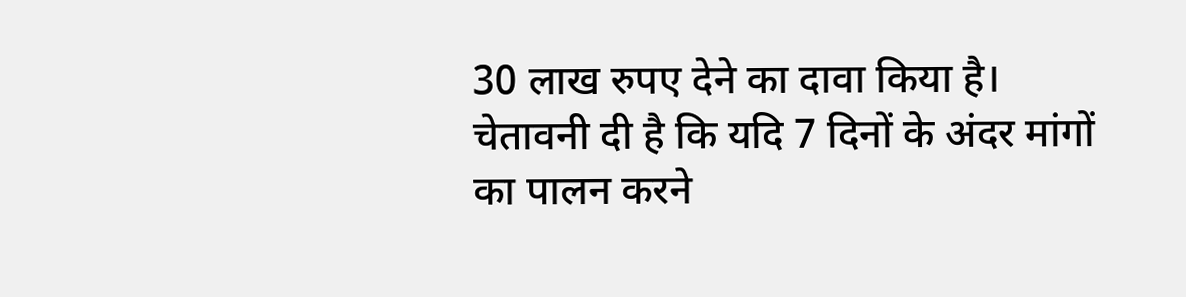30 लाख रुपए देने का दावा किया है। चेतावनी दी है कि यदि 7 दिनों के अंदर मांगों का पालन करने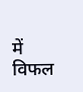में विफल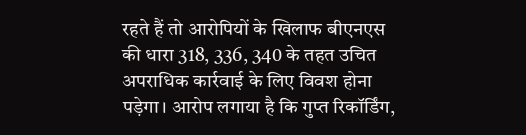रहते हैं तो आरोपियों के खिलाफ बीएनएस की धारा 318, 336, 340 के तहत उचित अपराधिक कार्रवाई के लिए विवश होना पड़ेगा। आरोप लगाया है कि गुप्त रिकॉर्डिंग,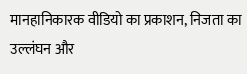मानहानिकारक वीडियो का प्रकाशन, निजता का उल्लंघन और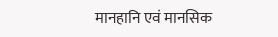मानहानि एवं मानसिक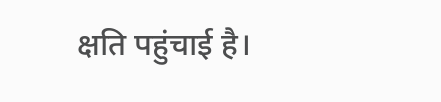क्षति पहुंचाई है।